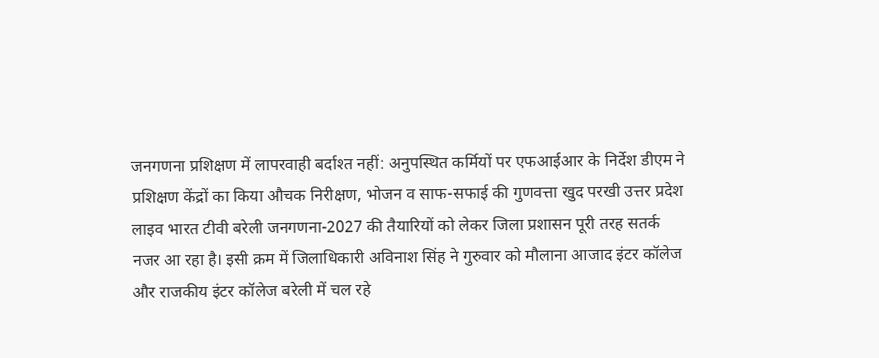जनगणना प्रशिक्षण में लापरवाही बर्दाश्त नहीं: अनुपस्थित कर्मियों पर एफआईआर के निर्देश डीएम ने प्रशिक्षण केंद्रों का किया औचक निरीक्षण, भोजन व साफ-सफाई की गुणवत्ता खुद परखी उत्तर प्रदेश लाइव भारत टीवी बरेली जनगणना-2027 की तैयारियों को लेकर जिला प्रशासन पूरी तरह सतर्क नजर आ रहा है। इसी क्रम में जिलाधिकारी अविनाश सिंह ने गुरुवार को मौलाना आजाद इंटर कॉलेज और राजकीय इंटर कॉलेज बरेली में चल रहे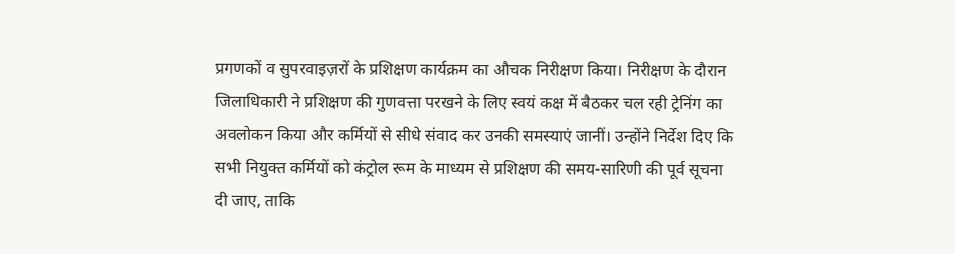प्रगणकों व सुपरवाइज़रों के प्रशिक्षण कार्यक्रम का औचक निरीक्षण किया। निरीक्षण के दौरान जिलाधिकारी ने प्रशिक्षण की गुणवत्ता परखने के लिए स्वयं कक्ष में बैठकर चल रही ट्रेनिंग का अवलोकन किया और कर्मियों से सीधे संवाद कर उनकी समस्याएं जानीं। उन्होंने निर्देश दिए कि सभी नियुक्त कर्मियों को कंट्रोल रूम के माध्यम से प्रशिक्षण की समय-सारिणी की पूर्व सूचना दी जाए, ताकि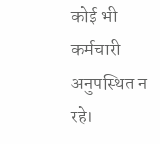कोई भी कर्मचारी अनुपस्थित न रहे।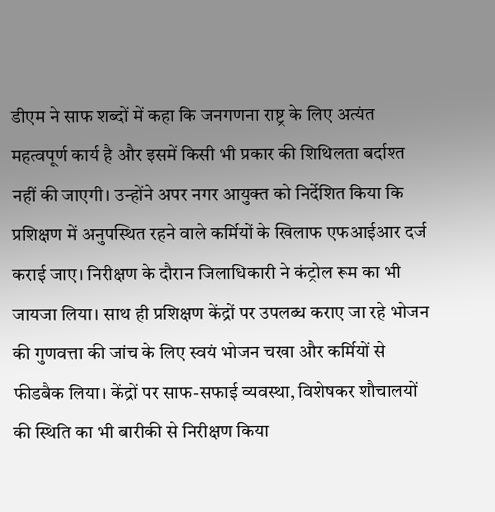डीएम ने साफ शब्दों में कहा कि जनगणना राष्ट्र के लिए अत्यंत महत्वपूर्ण कार्य है और इसमें किसी भी प्रकार की शिथिलता बर्दाश्त नहीं की जाएगी। उन्होंने अपर नगर आयुक्त को निर्देशित किया कि प्रशिक्षण में अनुपस्थित रहने वाले कर्मियों के खिलाफ एफआईआर दर्ज कराई जाए। निरीक्षण के दौरान जिलाधिकारी ने कंट्रोल रूम का भी जायजा लिया। साथ ही प्रशिक्षण केंद्रों पर उपलब्ध कराए जा रहे भोजन की गुणवत्ता की जांच के लिए स्वयं भोजन चखा और कर्मियों से फीडबैक लिया। केंद्रों पर साफ-सफाई व्यवस्था, विशेषकर शौचालयों की स्थिति का भी बारीकी से निरीक्षण किया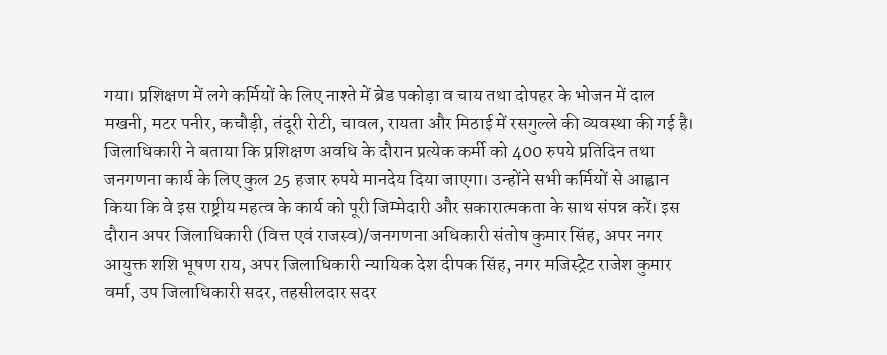गया। प्रशिक्षण में लगे कर्मियों के लिए नाश्ते में ब्रेड पकोड़ा व चाय तथा दोपहर के भोजन में दाल मखनी, मटर पनीर, कचौड़ी, तंदूरी रोटी, चावल, रायता और मिठाई में रसगुल्ले की व्यवस्था की गई है। जिलाधिकारी ने बताया कि प्रशिक्षण अवधि के दौरान प्रत्येक कर्मी को 400 रुपये प्रतिदिन तथा जनगणना कार्य के लिए कुल 25 हजार रुपये मानदेय दिया जाएगा। उन्होंने सभी कर्मियों से आह्वान किया कि वे इस राष्ट्रीय महत्व के कार्य को पूरी जिम्मेदारी और सकारात्मकता के साथ संपन्न करें। इस दौरान अपर जिलाधिकारी (वित्त एवं राजस्व)/जनगणना अधिकारी संतोष कुमार सिंह, अपर नगर आयुक्त शशि भूषण राय, अपर जिलाधिकारी न्यायिक देश दीपक सिंह, नगर मजिस्ट्रेट राजेश कुमार वर्मा, उप जिलाधिकारी सदर, तहसीलदार सदर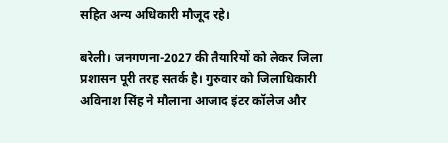सहित अन्य अधिकारी मौजूद रहे।

बरेली। जनगणना-2027 की तैयारियों को लेकर जिला प्रशासन पूरी तरह सतर्क है। गुरुवार को जिलाधिकारी अविनाश सिंह ने मौलाना आजाद इंटर कॉलेज और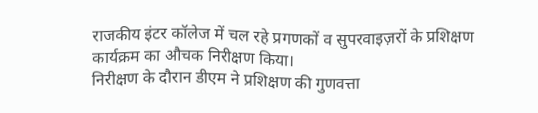राजकीय इंटर कॉलेज में चल रहे प्रगणकों व सुपरवाइज़रों के प्रशिक्षण कार्यक्रम का औचक निरीक्षण किया।
निरीक्षण के दौरान डीएम ने प्रशिक्षण की गुणवत्ता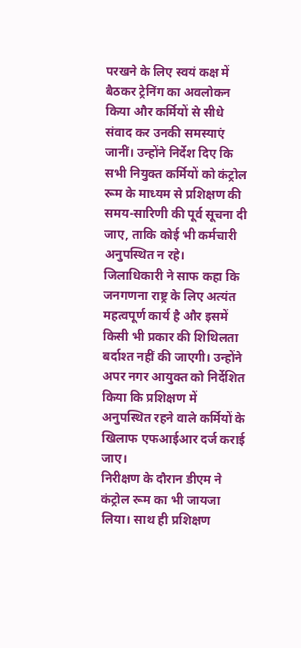परखने के लिए स्वयं कक्ष में बैठकर ट्रेनिंग का अवलोकन किया और कर्मियों से सीधे संवाद कर उनकी समस्याएं जानीं। उन्होंने निर्देश दिए कि सभी नियुक्त कर्मियों को कंट्रोल रूम के माध्यम से प्रशिक्षण की समय-सारिणी की पूर्व सूचना दी जाए, ताकि कोई भी कर्मचारी अनुपस्थित न रहे।
जिलाधिकारी ने साफ कहा कि जनगणना राष्ट्र के लिए अत्यंत महत्वपूर्ण कार्य है और इसमें किसी भी प्रकार की शिथिलता बर्दाश्त नहीं की जाएगी। उन्होंने अपर नगर आयुक्त को निर्देशित किया कि प्रशिक्षण में अनुपस्थित रहने वाले कर्मियों के खिलाफ एफआईआर दर्ज कराई जाए।
निरीक्षण के दौरान डीएम ने कंट्रोल रूम का भी जायजा लिया। साथ ही प्रशिक्षण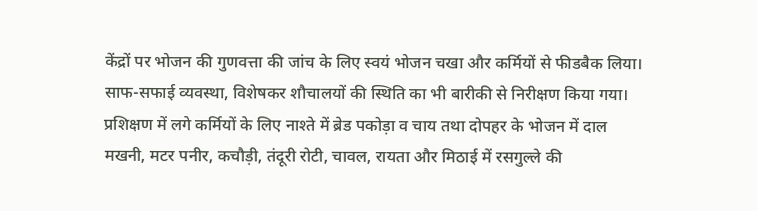केंद्रों पर भोजन की गुणवत्ता की जांच के लिए स्वयं भोजन चखा और कर्मियों से फीडबैक लिया। साफ-सफाई व्यवस्था, विशेषकर शौचालयों की स्थिति का भी बारीकी से निरीक्षण किया गया।
प्रशिक्षण में लगे कर्मियों के लिए नाश्ते में ब्रेड पकोड़ा व चाय तथा दोपहर के भोजन में दाल मखनी, मटर पनीर, कचौड़ी, तंदूरी रोटी, चावल, रायता और मिठाई में रसगुल्ले की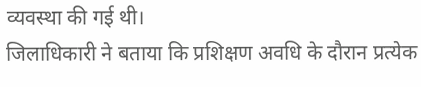व्यवस्था की गई थी।
जिलाधिकारी ने बताया कि प्रशिक्षण अवधि के दौरान प्रत्येक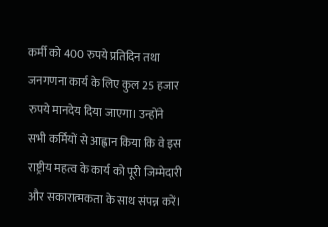कर्मी को 400 रुपये प्रतिदिन तथा जनगणना कार्य के लिए कुल 25 हजार रुपये मानदेय दिया जाएगा। उन्होंने सभी कर्मियों से आह्वान किया कि वे इस राष्ट्रीय महत्व के कार्य को पूरी जिम्मेदारी और सकारात्मकता के साथ संपन्न करें।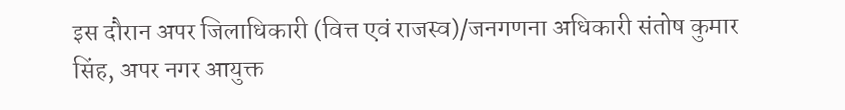इस दौरान अपर जिलाधिकारी (वित्त एवं राजस्व)/जनगणना अधिकारी संतोष कुमार सिंह, अपर नगर आयुक्त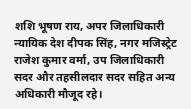शशि भूषण राय, अपर जिलाधिकारी न्यायिक देश दीपक सिंह, नगर मजिस्ट्रेट राजेश कुमार वर्मा, उप जिलाधिकारी सदर और तहसीलदार सदर सहित अन्य अधिकारी मौजूद रहे।